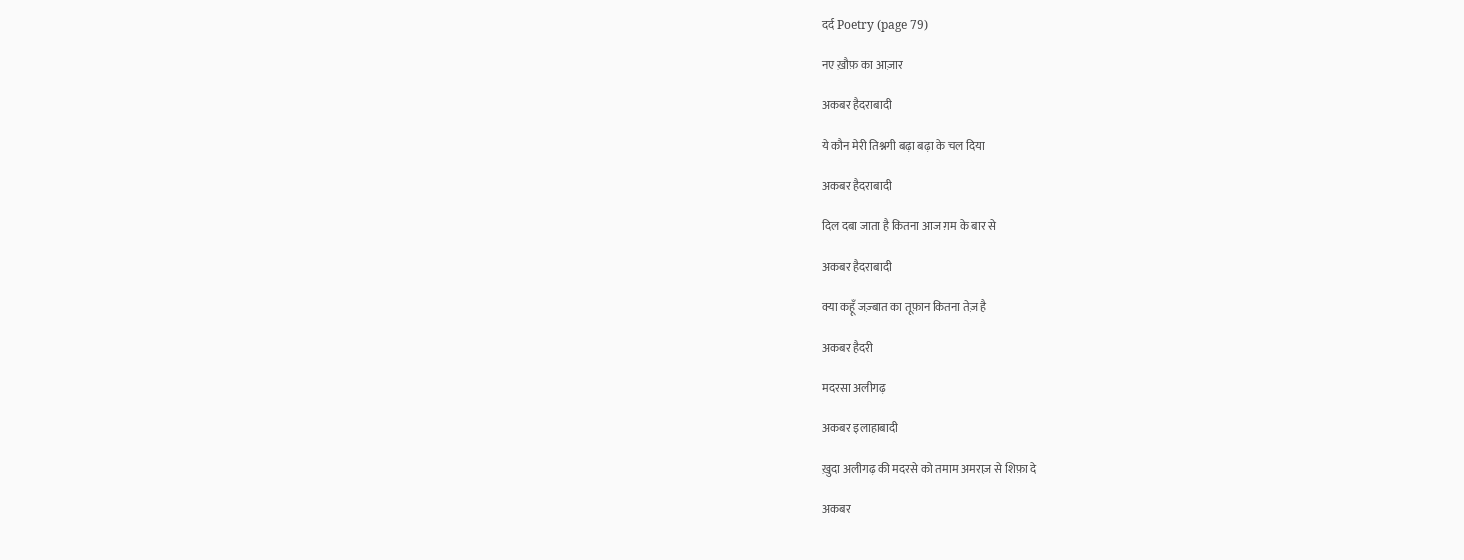दर्द Poetry (page 79)

नए ख़ौफ़ का आज़ार

अकबर हैदराबादी

ये कौन मेरी तिश्नगी बढ़ा बढ़ा के चल दिया

अकबर हैदराबादी

दिल दबा जाता है कितना आज ग़म के बार से

अकबर हैदराबादी

क्या कहूँ जज़्बात का तूफ़ान कितना तेज़ है

अकबर हैदरी

मदरसा अलीगढ़

अकबर इलाहाबादी

ख़ुदा अलीगढ़ की मदरसे को तमाम अमराज़ से शिफ़ा दे

अकबर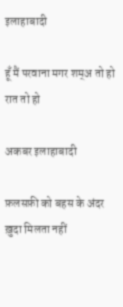इलाहाबादी

हूँ मैं परवाना मगर शम्अ तो हो रात तो हो

अकबर इलाहाबादी

फ़लसफ़ी को बहस के अंदर ख़ुदा मिलता नहीं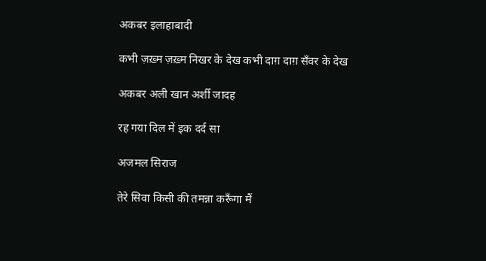अकबर इलाहाबादी

कभी ज़ख़्म ज़ख़्म निखर के देख कभी दाग़ दाग़ सँवर के देख

अकबर अली खान अर्शी जादह

रह गया दिल में इक दर्द सा

अजमल सिराज

तेरे सिवा किसी की तमन्ना करूँगा मैं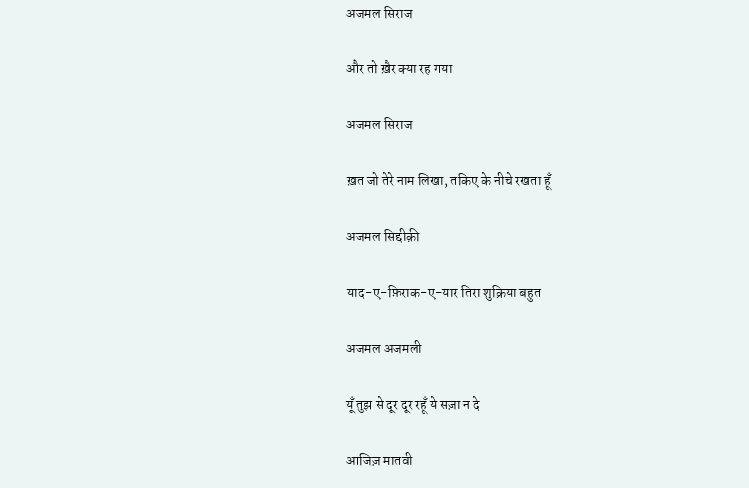अजमल सिराज

और तो ख़ैर क्या रह गया

अजमल सिराज

ख़त जो तेरे नाम लिखा, तकिए के नीचे रखता हूँ

अजमल सिद्दीक़ी

याद-ए-फ़िराक-ए-यार तिरा शुक्रिया बहुत

अजमल अजमली

यूँ तुझ से दूर दूर रहूँ ये सज़ा न दे

आजिज़ मातवी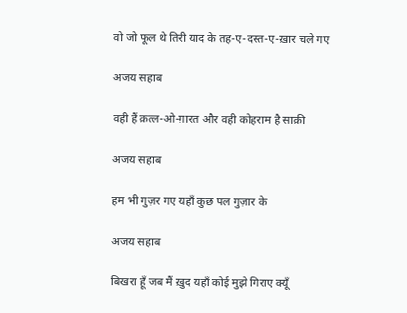वो जो फूल थे तिरी याद के तह-ए-दस्त-ए-ख़ार चले गए

अजय सहाब

वही हैं क़त्ल-ओ-ग़ारत और वही कोहराम है साक़ी

अजय सहाब

हम भी गुज़र गए यहाँ कुछ पल गुज़ार के

अजय सहाब

बिखरा हूँ जब मैं ख़ुद यहाँ कोई मुझे गिराए क्यूँ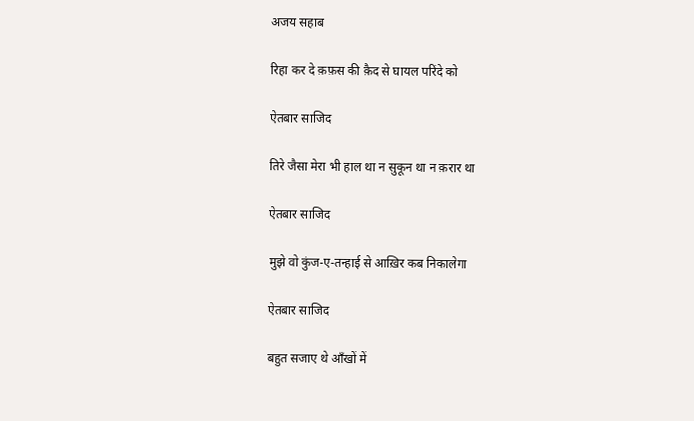अजय सहाब

रिहा कर दे क़फ़स की क़ैद से घायल परिंदे को

ऐतबार साजिद

तिरे जैसा मेरा भी हाल था न सुकून था न क़रार था

ऐतबार साजिद

मुझे वो कुंज-ए-तन्हाई से आख़िर कब निकालेगा

ऐतबार साजिद

बहुत सजाए थे आँखों में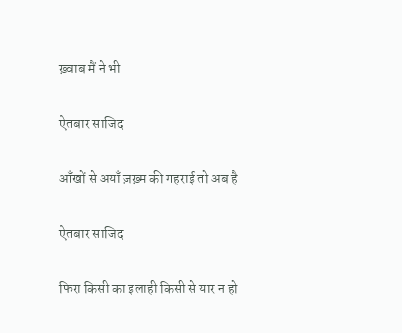ख़्वाब मैं ने भी

ऐतबार साजिद

आँखों से अयाँ ज़ख़्म की गहराई तो अब है

ऐतबार साजिद

फिरा किसी का इलाही किसी से यार न हो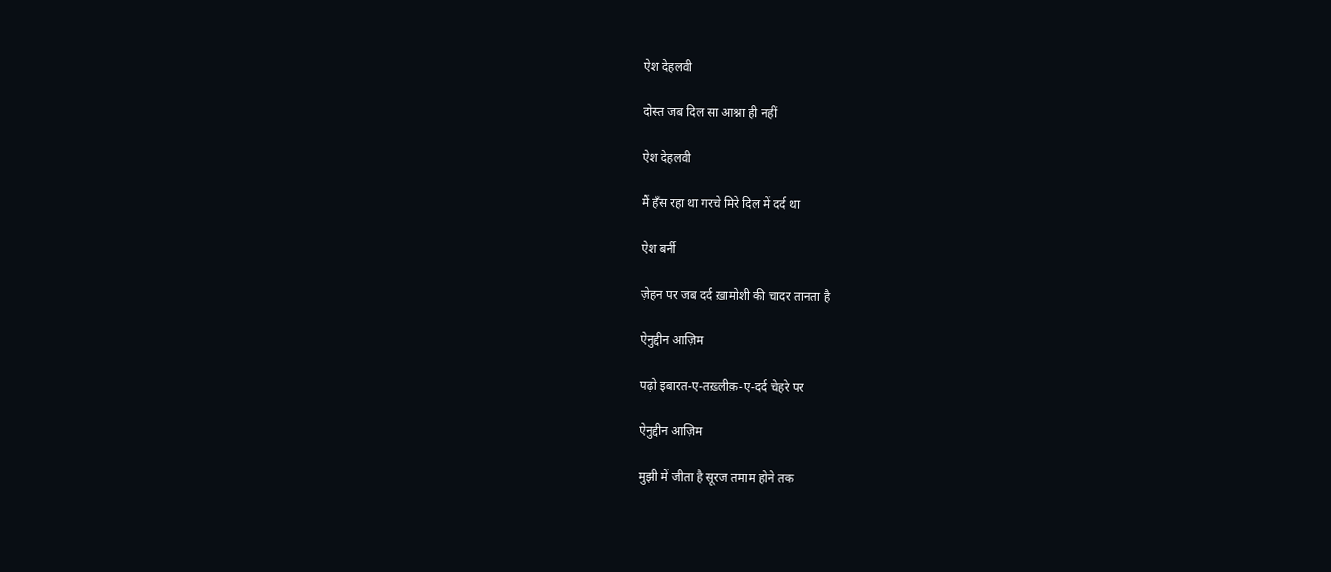ऐश देहलवी

दोस्त जब दिल सा आश्ना ही नहीं

ऐश देहलवी

मैं हँस रहा था गरचे मिरे दिल में दर्द था

ऐश बर्नी

ज़ेहन पर जब दर्द ख़ामोशी की चादर तानता है

ऐनुद्दीन आज़िम

पढ़ो इबारत-ए-तख़्लीक़-ए-दर्द चेहरे पर

ऐनुद्दीन आज़िम

मुझी में जीता है सूरज तमाम होने तक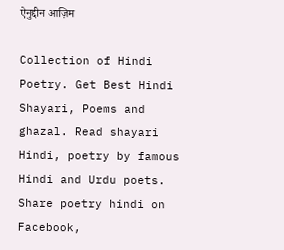ऐनुद्दीन आज़िम

Collection of Hindi Poetry. Get Best Hindi Shayari, Poems and ghazal. Read shayari Hindi, poetry by famous Hindi and Urdu poets. Share poetry hindi on Facebook,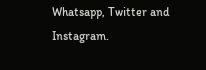Whatsapp, Twitter and Instagram.